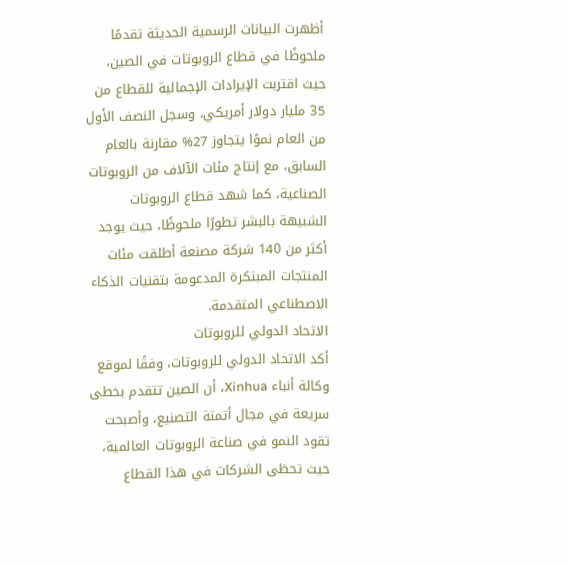أظهرت البيانات الرسمية الحديثة تقدمًا ملحوظًا في قطاع الروبوتات في الصين، حيث اقتربت الإيرادات الإجمالية للقطاع من 35 مليار دولار أمريكي، وسجل النصف الأول من العام نموًا يتجاوز 27% مقارنة بالعام السابق، مع إنتاج مئات الآلاف من الروبوتات الصناعية، كما شهد قطاع الروبوتات الشبيهة بالبشر تطورًا ملحوظًا، حيث يوجد أكثر من 140 شركة مصنعة أطلقت مئات المنتجات المبتكرة المدعومة بتقنيات الذكاء الاصطناعي المتقدمة.
الاتحاد الدولي للروبوتات
أكد الاتحاد الدولي للروبوتات، وفقًا لموقع وكالة أنباء Xinhua، أن الصين تتقدم بخطى سريعة في مجال أتمتة التصنيع، وأصبحت تقود النمو في صناعة الروبوتات العالمية، حيث تحظى الشركات في هذا القطاع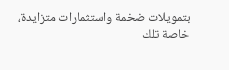بتمويلات ضخمة واستثمارات متزايدة، خاصة تلك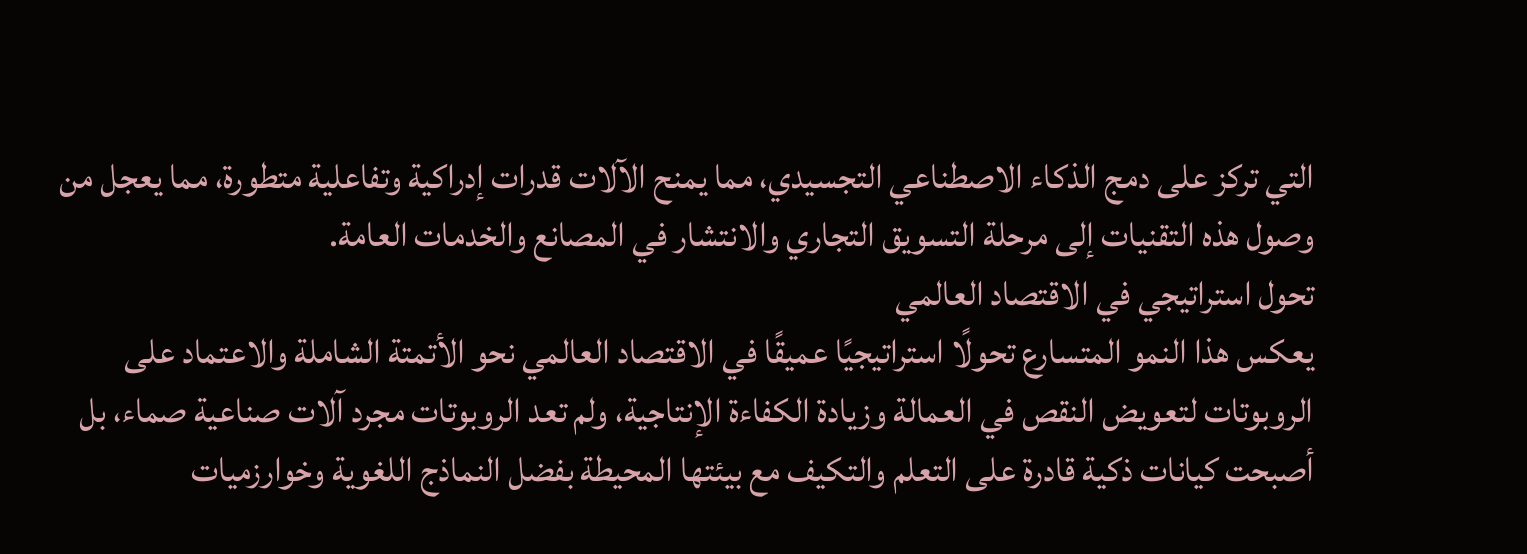التي تركز على دمج الذكاء الاصطناعي التجسيدي، مما يمنح الآلات قدرات إدراكية وتفاعلية متطورة، مما يعجل من وصول هذه التقنيات إلى مرحلة التسويق التجاري والانتشار في المصانع والخدمات العامة.
تحول استراتيجي في الاقتصاد العالمي
يعكس هذا النمو المتسارع تحولًا استراتيجيًا عميقًا في الاقتصاد العالمي نحو الأتمتة الشاملة والاعتماد على الروبوتات لتعويض النقص في العمالة وزيادة الكفاءة الإنتاجية، ولم تعد الروبوتات مجرد آلات صناعية صماء، بل أصبحت كيانات ذكية قادرة على التعلم والتكيف مع بيئتها المحيطة بفضل النماذج اللغوية وخوارزميات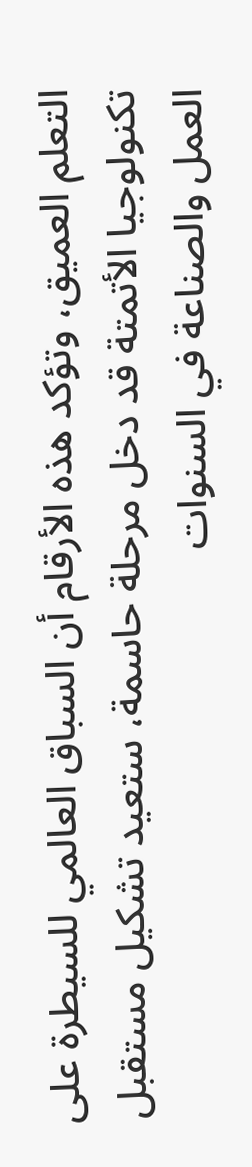التعلم العميق، وتؤكد هذه الأرقام أن السباق العالمي للسيطرة على تكنولوجيا الأتمتة قد دخل مرحلة حاسمة، ستعيد تشكيل مستقبل العمل والصناعة في السنوات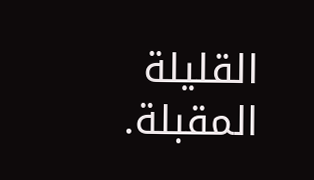القليلة المقبلة.